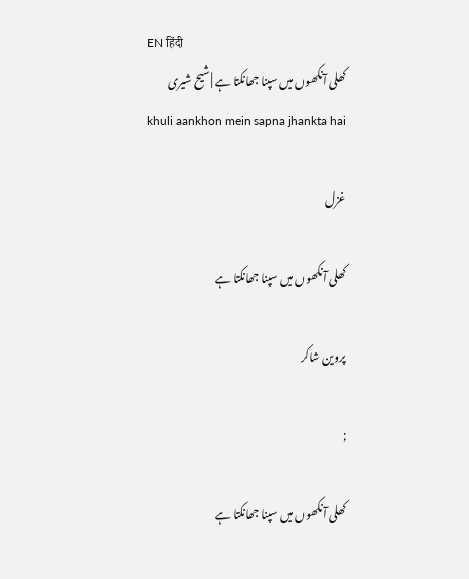EN हिंदी
کھلی آنکھوں میں سپنا جھانکتا ہے | شیح شیری
khuli aankhon mein sapna jhankta hai

غزل

کھلی آنکھوں میں سپنا جھانکتا ہے

پروین شاکر

;

کھلی آنکھوں میں سپنا جھانکتا ہے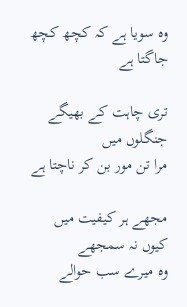وہ سویا ہے کہ کچھ کچھ جاگتا ہے

تری چاہت کے بھیگے جنگلوں میں
مرا تن مور بن کر ناچتا ہے

مجھے ہر کیفیت میں کیوں نہ سمجھے
وہ میرے سب حوالے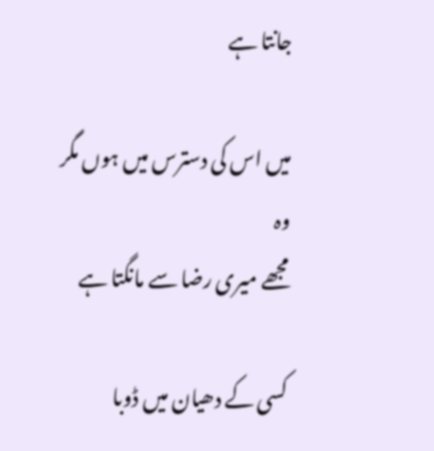جانتا ہے

میں اس کی دسترس میں ہوں مگر وہ
مجھے میری رضا سے مانگتا ہے

کسی کے دھیان میں ڈوبا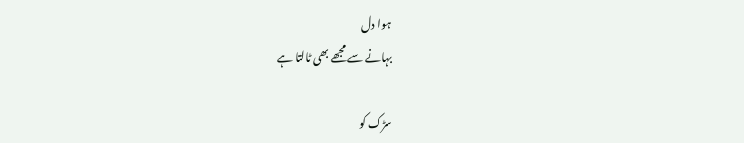ہوا دل
بہانے سے مجھے بھی ٹالتا ہے

سڑک کو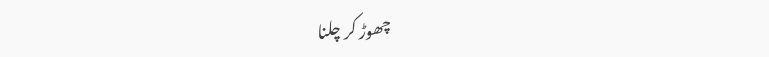چھوڑ کر چلنا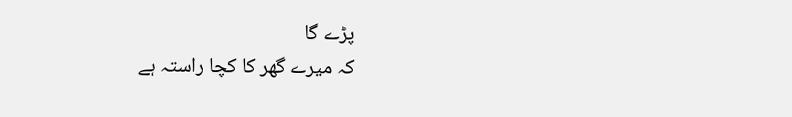پڑے گا
کہ میرے گھر کا کچا راستہ ہے